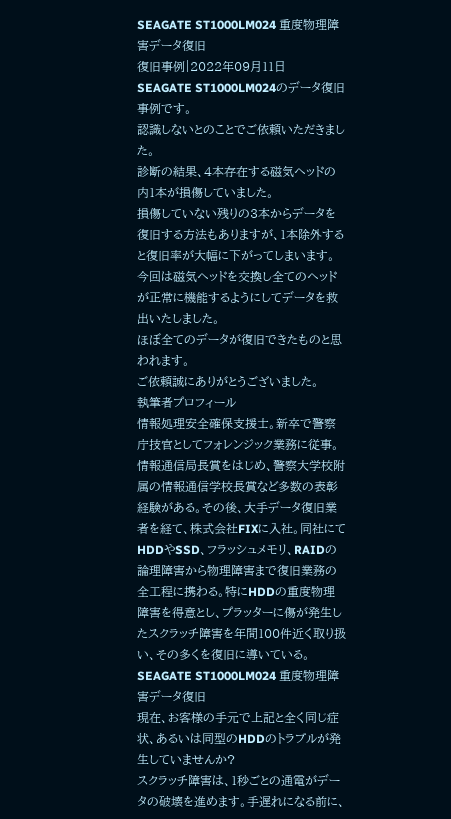SEAGATE ST1000LM024 重度物理障害データ復旧
復旧事例|2022年09月11日
SEAGATE ST1000LM024のデータ復旧事例です。
認識しないとのことでご依頼いただきました。
診断の結果、4本存在する磁気ヘッドの内1本が損傷していました。
損傷していない残りの3本からデータを復旧する方法もありますが、1本除外すると復旧率が大幅に下がってしまいます。
今回は磁気ヘッドを交換し全てのヘッドが正常に機能するようにしてデータを救出いたしました。
ほぼ全てのデータが復旧できたものと思われます。
ご依頼誠にありがとうございました。
執筆者プロフィール
情報処理安全確保支援士。新卒で警察庁技官としてフォレンジック業務に従事。情報通信局長賞をはじめ、警察大学校附属の情報通信学校長賞など多数の表彰経験がある。その後、大手データ復旧業者を経て、株式会社FIXに入社。同社にてHDDやSSD、フラッシュメモリ、RAIDの論理障害から物理障害まで復旧業務の全工程に携わる。特にHDDの重度物理障害を得意とし、プラッターに傷が発生したスクラッチ障害を年間100件近く取り扱い、その多くを復旧に導いている。
SEAGATE ST1000LM024 重度物理障害データ復旧
現在、お客様の手元で上記と全く同じ症状、あるいは同型のHDDのトラブルが発生していませんか?
スクラッチ障害は、1秒ごとの通電がデータの破壊を進めます。手遅れになる前に、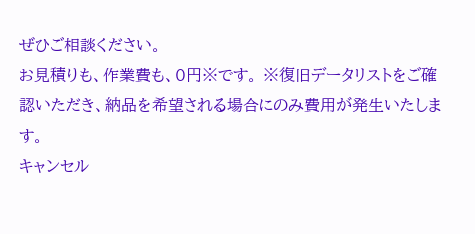ぜひご相談ください。
お見積りも、作業費も、0円※です。 ※復旧データリストをご確認いただき、納品を希望される場合にのみ費用が発生いたします。
キャンセル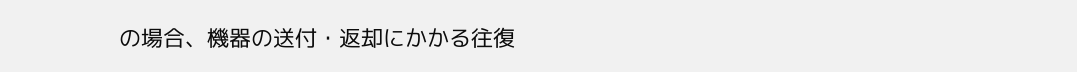の場合、機器の送付・返却にかかる往復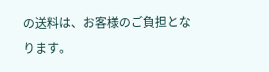の送料は、お客様のご負担となります。